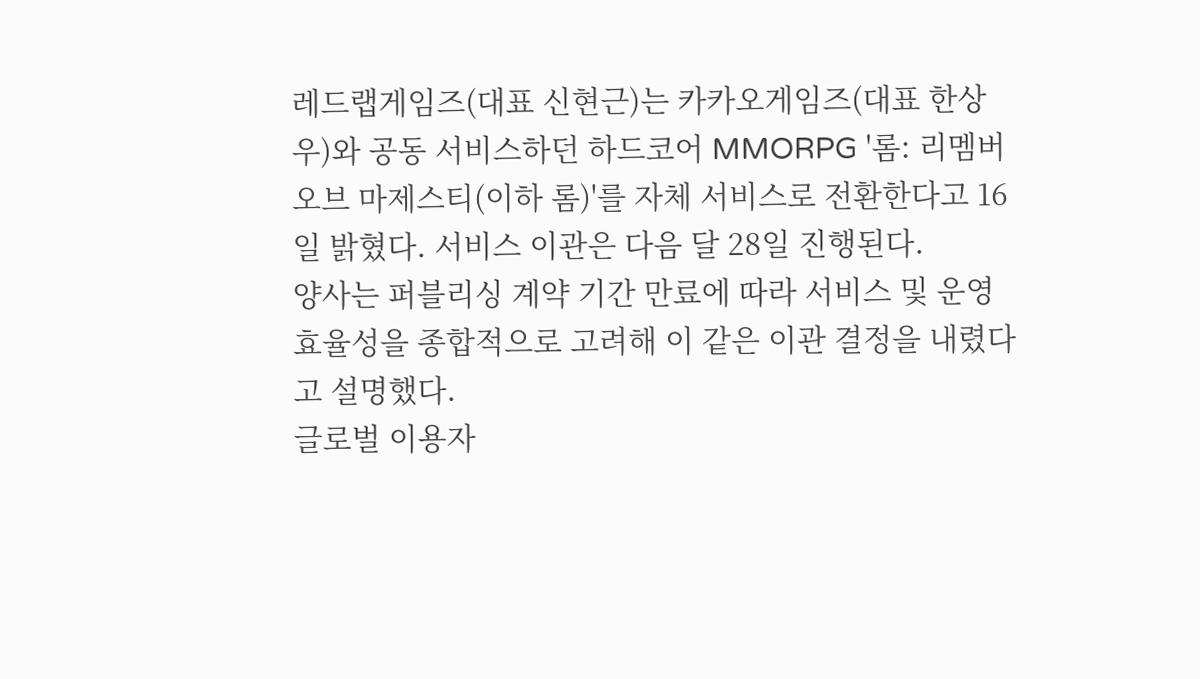레드랩게임즈(대표 신현근)는 카카오게임즈(대표 한상우)와 공동 서비스하던 하드코어 MMORPG '롬: 리멤버 오브 마제스티(이하 롬)'를 자체 서비스로 전환한다고 16일 밝혔다. 서비스 이관은 다음 달 28일 진행된다.
양사는 퍼블리싱 계약 기간 만료에 따라 서비스 및 운영 효율성을 종합적으로 고려해 이 같은 이관 결정을 내렸다고 설명했다.
글로벌 이용자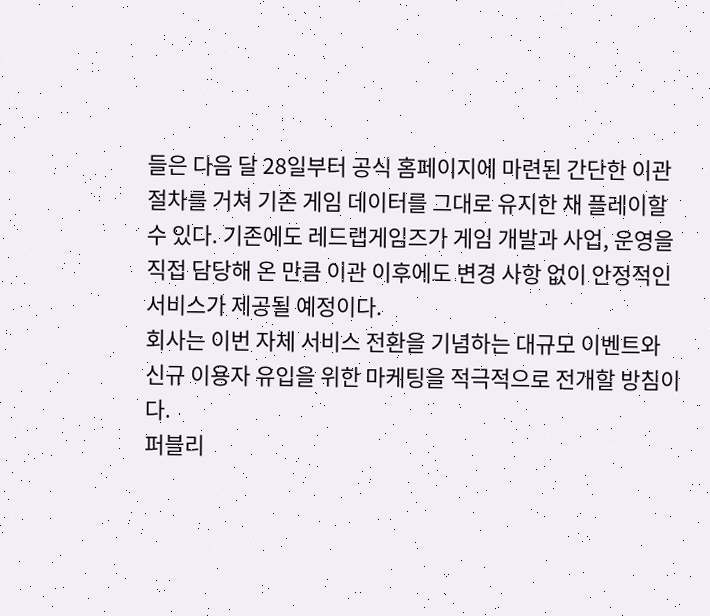들은 다음 달 28일부터 공식 홈페이지에 마련된 간단한 이관 절차를 거쳐 기존 게임 데이터를 그대로 유지한 채 플레이할 수 있다. 기존에도 레드랩게임즈가 게임 개발과 사업, 운영을 직접 담당해 온 만큼 이관 이후에도 변경 사항 없이 안정적인 서비스가 제공될 예정이다.
회사는 이번 자체 서비스 전환을 기념하는 대규모 이벤트와 신규 이용자 유입을 위한 마케팅을 적극적으로 전개할 방침이다.
퍼블리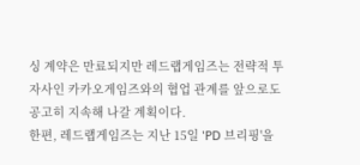싱 계약은 만료되지만 레드랩게임즈는 전략적 투자사인 카카오게임즈와의 협업 관계를 앞으로도 공고히 지속해 나갈 계획이다.
한편, 레드랩게임즈는 지난 15일 'PD 브리핑'을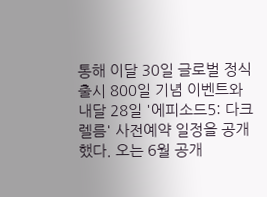통해 이달 30일 글로벌 정식 출시 800일 기념 이벤트와 내달 28일 '에피소드5: 다크 렐름' 사전예약 일정을 공개했다. 오는 6월 공개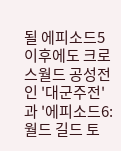될 에피소드5 이후에도 크로스월드 공성전인 '대군주전'과 '에피소드6: 월드 길드 토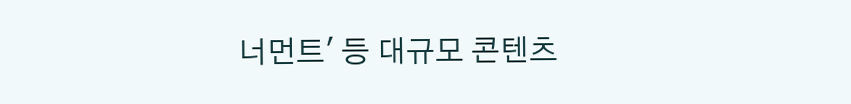너먼트' 등 대규모 콘텐츠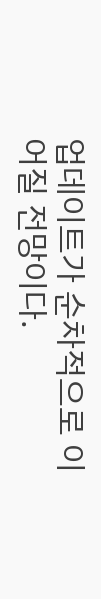업데이트가 순차적으로 이어질 전망이다.